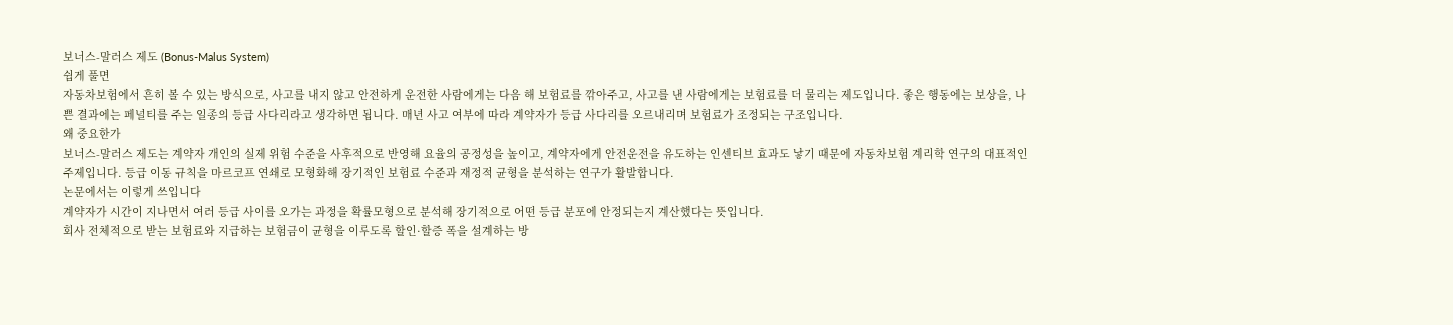보너스-말러스 제도 (Bonus-Malus System)
쉽게 풀면
자동차보험에서 흔히 볼 수 있는 방식으로, 사고를 내지 않고 안전하게 운전한 사람에게는 다음 해 보험료를 깎아주고, 사고를 낸 사람에게는 보험료를 더 물리는 제도입니다. 좋은 행동에는 보상을, 나쁜 결과에는 페널티를 주는 일종의 등급 사다리라고 생각하면 됩니다. 매년 사고 여부에 따라 계약자가 등급 사다리를 오르내리며 보험료가 조정되는 구조입니다.
왜 중요한가
보너스-말러스 제도는 계약자 개인의 실제 위험 수준을 사후적으로 반영해 요율의 공정성을 높이고, 계약자에게 안전운전을 유도하는 인센티브 효과도 낳기 때문에 자동차보험 계리학 연구의 대표적인 주제입니다. 등급 이동 규칙을 마르코프 연쇄로 모형화해 장기적인 보험료 수준과 재정적 균형을 분석하는 연구가 활발합니다.
논문에서는 이렇게 쓰입니다
계약자가 시간이 지나면서 여러 등급 사이를 오가는 과정을 확률모형으로 분석해 장기적으로 어떤 등급 분포에 안정되는지 계산했다는 뜻입니다.
회사 전체적으로 받는 보험료와 지급하는 보험금이 균형을 이루도록 할인·할증 폭을 설계하는 방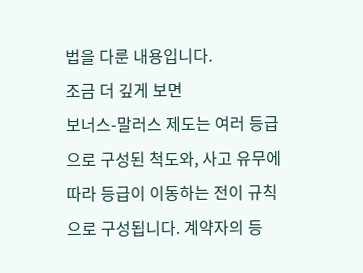법을 다룬 내용입니다.
조금 더 깊게 보면
보너스-말러스 제도는 여러 등급으로 구성된 척도와, 사고 유무에 따라 등급이 이동하는 전이 규칙으로 구성됩니다. 계약자의 등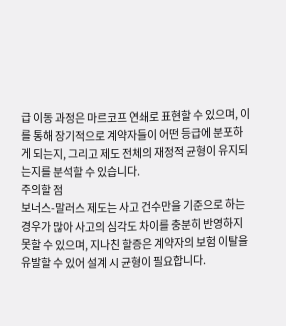급 이동 과정은 마르코프 연쇄로 표현할 수 있으며, 이를 통해 장기적으로 계약자들이 어떤 등급에 분포하게 되는지, 그리고 제도 전체의 재정적 균형이 유지되는지를 분석할 수 있습니다.
주의할 점
보너스-말러스 제도는 사고 건수만을 기준으로 하는 경우가 많아 사고의 심각도 차이를 충분히 반영하지 못할 수 있으며, 지나친 할증은 계약자의 보험 이탈을 유발할 수 있어 설계 시 균형이 필요합니다.